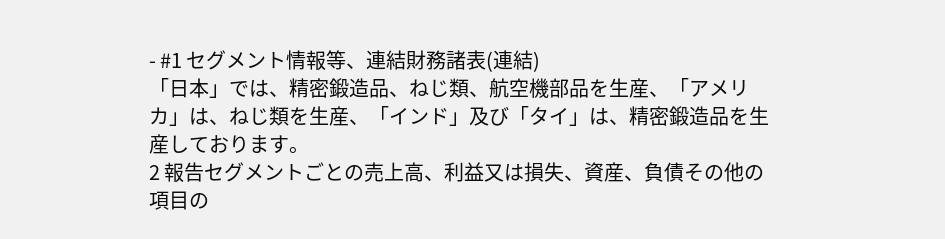- #1 セグメント情報等、連結財務諸表(連結)
「日本」では、精密鍛造品、ねじ類、航空機部品を生産、「アメリカ」は、ねじ類を生産、「インド」及び「タイ」は、精密鍛造品を生産しております。
2 報告セグメントごとの売上高、利益又は損失、資産、負債その他の項目の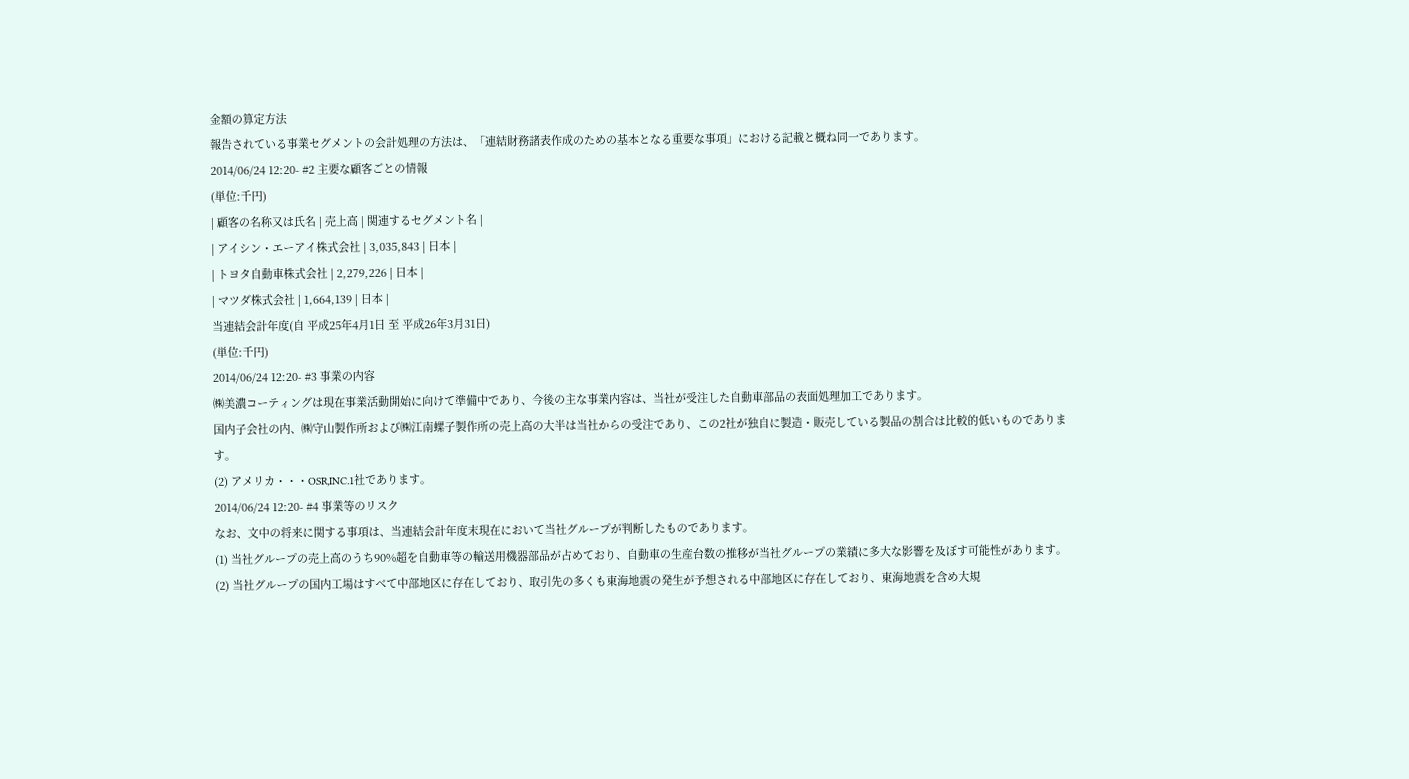金額の算定方法
報告されている事業セグメントの会計処理の方法は、「連結財務諸表作成のための基本となる重要な事項」における記載と概ね同一であります。
2014/06/24 12:20- #2 主要な顧客ごとの情報
(単位:千円)
| 顧客の名称又は氏名 | 売上高 | 関連するセグメント名 |
| アイシン・エーアイ株式会社 | 3,035,843 | 日本 |
| トヨタ自動車株式会社 | 2,279,226 | 日本 |
| マツダ株式会社 | 1,664,139 | 日本 |
当連結会計年度(自 平成25年4月1日 至 平成26年3月31日)
(単位:千円)
2014/06/24 12:20- #3 事業の内容
㈱美濃コーティングは現在事業活動開始に向けて準備中であり、今後の主な事業内容は、当社が受注した自動車部品の表面処理加工であります。
国内子会社の内、㈱守山製作所および㈱江南螺子製作所の売上高の大半は当社からの受注であり、この2社が独自に製造・販売している製品の割合は比較的低いものであります。
(2) アメリカ・・・OSR,INC.1社であります。
2014/06/24 12:20- #4 事業等のリスク
なお、文中の将来に関する事項は、当連結会計年度末現在において当社グループが判断したものであります。
(1) 当社グループの売上高のうち90%超を自動車等の輸送用機器部品が占めており、自動車の生産台数の推移が当社グループの業績に多大な影響を及ぼす可能性があります。
(2) 当社グループの国内工場はすべて中部地区に存在しており、取引先の多くも東海地震の発生が予想される中部地区に存在しており、東海地震を含め大規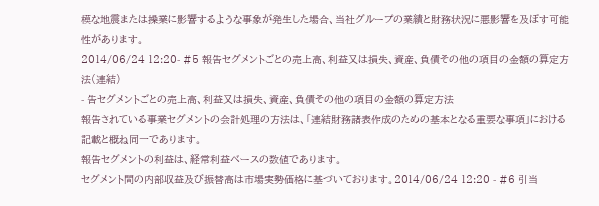模な地震または操業に影響するような事象が発生した場合、当社グループの業績と財務状況に悪影響を及ぼす可能性があります。
2014/06/24 12:20- #5 報告セグメントごとの売上高、利益又は損失、資産、負債その他の項目の金額の算定方法(連結)
- 告セグメントごとの売上高、利益又は損失、資産、負債その他の項目の金額の算定方法
報告されている事業セグメントの会計処理の方法は、「連結財務諸表作成のための基本となる重要な事項」における記載と概ね同一であります。
報告セグメントの利益は、経常利益ベースの数値であります。
セグメント間の内部収益及び振替高は市場実勢価格に基づいております。2014/06/24 12:20 - #6 引当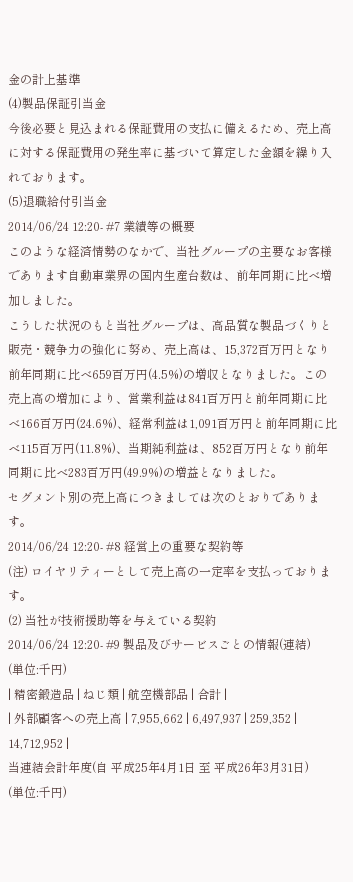金の計上基準
(4)製品保証引当金
今後必要と見込まれる保証費用の支払に備えるため、売上高に対する保証費用の発生率に基づいて算定した金額を繰り入れております。
(5)退職給付引当金
2014/06/24 12:20- #7 業績等の概要
このような経済情勢のなかで、当社グループの主要なお客様であります自動車業界の国内生産台数は、前年同期に比べ増加しました。
こうした状況のもと当社グループは、高品質な製品づくりと販売・競争力の強化に努め、売上高は、15,372百万円となり前年同期に比べ659百万円(4.5%)の増収となりました。この売上高の増加により、営業利益は841百万円と前年同期に比べ166百万円(24.6%)、経常利益は1,091百万円と前年同期に比べ115百万円(11.8%)、当期純利益は、852百万円となり前年同期に比べ283百万円(49.9%)の増益となりました。
セグメント別の売上高につきましては次のとおりであります。
2014/06/24 12:20- #8 経営上の重要な契約等
(注) ロイヤリティーとして売上高の一定率を支払っております。
(2) 当社が技術援助等を与えている契約
2014/06/24 12:20- #9 製品及びサービスごとの情報(連結)
(単位:千円)
| 精密鍛造品 | ねじ類 | 航空機部品 | 合計 |
| 外部顧客への売上高 | 7,955,662 | 6,497,937 | 259,352 | 14,712,952 |
当連結会計年度(自 平成25年4月1日 至 平成26年3月31日)
(単位:千円)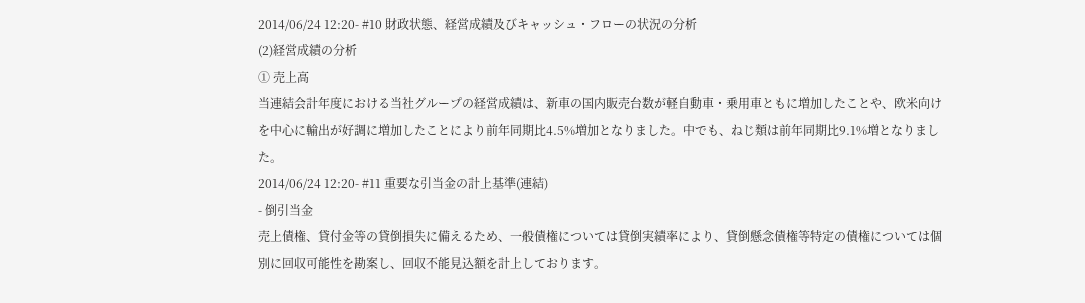2014/06/24 12:20- #10 財政状態、経営成績及びキャッシュ・フローの状況の分析
(2)経営成績の分析
① 売上高
当連結会計年度における当社グループの経営成績は、新車の国内販売台数が軽自動車・乗用車ともに増加したことや、欧米向けを中心に輸出が好調に増加したことにより前年同期比4.5%増加となりました。中でも、ねじ類は前年同期比9.1%増となりました。
2014/06/24 12:20- #11 重要な引当金の計上基準(連結)
- 倒引当金
売上債権、貸付金等の貸倒損失に備えるため、一般債権については貸倒実績率により、貸倒懸念債権等特定の債権については個別に回収可能性を勘案し、回収不能見込額を計上しております。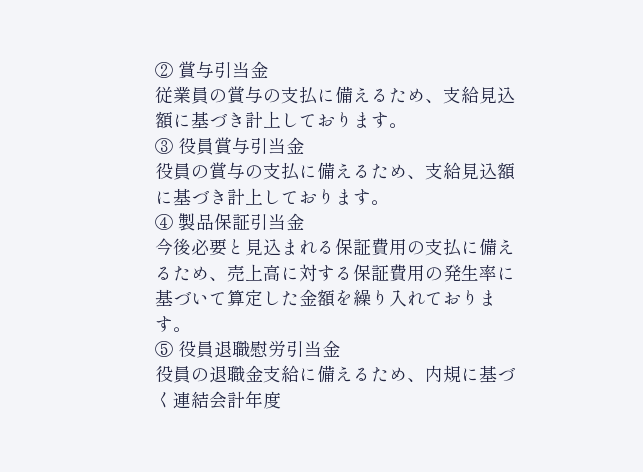② 賞与引当金
従業員の賞与の支払に備えるため、支給見込額に基づき計上しております。
③ 役員賞与引当金
役員の賞与の支払に備えるため、支給見込額に基づき計上しております。
④ 製品保証引当金
今後必要と見込まれる保証費用の支払に備えるため、売上高に対する保証費用の発生率に基づいて算定した金額を繰り入れております。
⑤ 役員退職慰労引当金
役員の退職金支給に備えるため、内規に基づく連結会計年度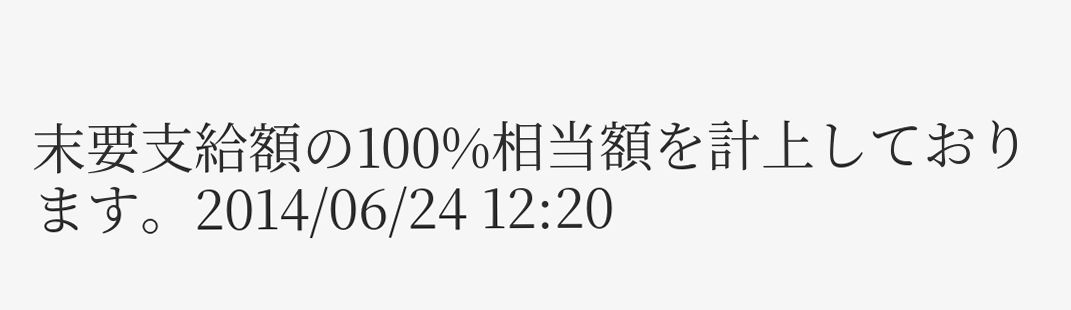末要支給額の100%相当額を計上しております。2014/06/24 12:20